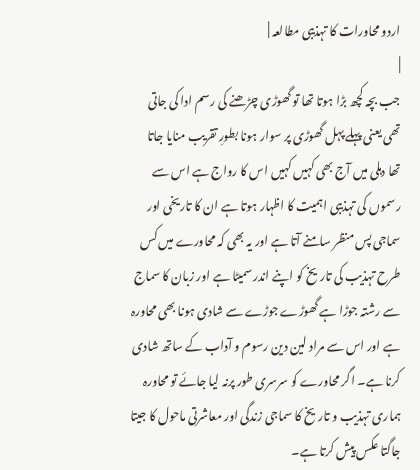اردو محاورات کا تہذیبی مطالعہ |
|
جب بچہ کچھ بڑا ہوتا تھا تو گھوڑی چڑھنے کی رسم ادا کی جاتی تھی یعنی پہلے پہل گھوڑی پر سوار ہونا بطورِ تقریب منایا جاتا تھا دہلی میں آج بھی کہیں کہیں اس کا رواج ہے اس سے رسموں کی تہذیبی اہمیت کا اظہار ہوتا ہے ان کا تاریخی اور سماجی پس منظر سامنے آتا ہے اور یہ بھی کہ محاورے میں کس طرح تہذیب کی تاریخ کو اپنے اندر سمیٹا ہے اور زبان کا سماج سے رشتہ جوڑا ہے گھوڑے جوڑے سے شادی ہونا بھی محاورہ ہے اور اس سے مراد لین دین رسوم و آداب کے ساتھ شادی کرنا ہے۔ اگر محاورے کو سرسری طور پرنہ لیا جائے تو محاورہ ہماری تہذیب و تاریخ کا سماجی زندگی اور معاشرتی ماحول کا جیتا جاگتا عکس پیش کرتا ہے۔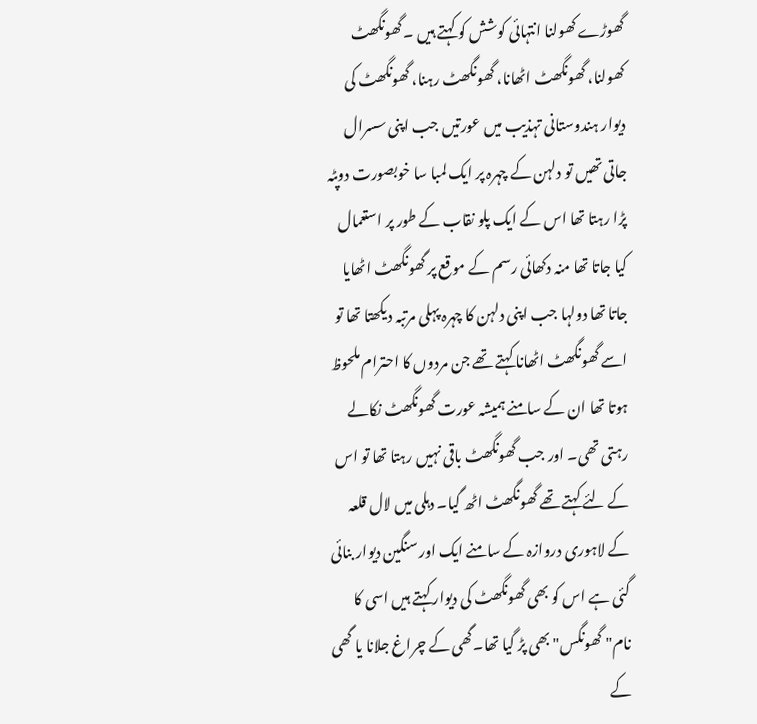گھوڑے کھولنا انتہائی کوشش کو کہتے ہیں ۔گھونگھٹ کھولنا، گھونگھٹ اٹھانا، گھونگھٹ رہنا، گھونگھٹ کی دیوار ہندوستانی تہذیب میں عورتیں جب اپنی سسرال جاتی تھیں تو دلہن کے چہرہ پر ایک لمبا سا خوبصورت دوپٹہ پڑا رہتا تھا اس کے ایک پلو نقاب کے طور پر استعمال کیا جاتا تھا منہ دکھائی رسم کے موقع پر گھونگھٹ اٹھایا جاتا تھا دولہا جب اپنی دلہن کا چہرہ پہلی مرتبہ دیکھتا تھا تو اسے گھونگھٹ اٹھانا کہتے تھے جن مردوں کا احترام ملحوظ ہوتا تھا ان کے سامنے ہمیشہ عورت گھونگھٹ نکالے رہتی تھی۔ اور جب گھونگھٹ باقی نہیں رہتا تھا تو اس کے لئے کہتے تھے گھونگھٹ اٹھ گیا۔ دہلی میں لال قلعہ کے لاہوری دروازہ کے سامنے ایک اور سنگین دیوار بنائی گئی ہے اس کو بھی گھونگھٹ کی دیوار کہتے ہیں اسی کا نام" گھونگس" بھی پڑ گیا تھا۔گھی کے چراغ جلانا یا گھی کے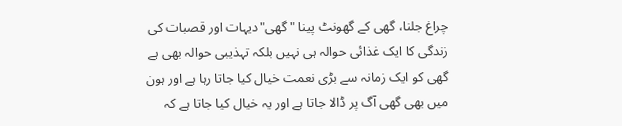چراغ جلنا، گھی کے گھونٹ پینا "گھی"دیہات اور قصبات کی زندگی کا ایک غذائی حوالہ ہی نہیں بلکہ تہذیبی حوالہ بھی ہے گھی کو ایک زمانہ سے بڑی نعمت خیال کیا جاتا رہا ہے اور ہون میں بھی گھی آگ پر ڈالا جاتا ہے اور یہ خیال کیا جاتا ہے کہ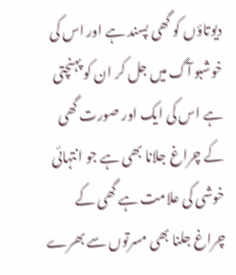دیوتاؤں کو گھی پسند ہے اور اس کی خوشبو آگ میں جل کر ان کو پہنچتی ہے اس کی ایک اور صورت گھی کے چراغ جلانا بھی ہے جو انتہائی خوشی کی علامت ہے گھی کے چراغ جلنا بھی مسرتوں سے بھرے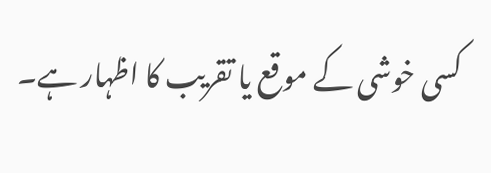کسی خوشی کے موقع یا تقریب کا اظہار ہے۔